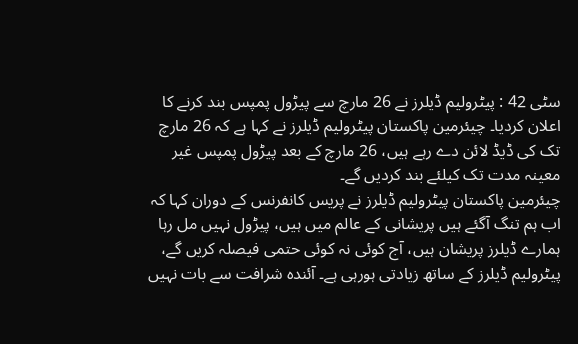سٹی 42 : پیٹرولیم ڈیلرز نے 26 مارچ سے پیڑول پمپس بند کرنے کا اعلان کردیا۔ چیئرمین پاکستان پیٹرولیم ڈیلرز نے کہا ہے کہ 26 مارچ تک کی ڈیڈ لائن دے رہے ہیں، 26 مارچ کے بعد پیڑول پمپس غیر معینہ مدت تک کیلئے بند کردیں گے۔
چیئرمین پاکستان پیٹرولیم ڈیلرز نے پریس کانفرنس کے دوران کہا کہ اب ہم تنگ آگئے ہیں پریشانی کے عالم میں ہیں، پیڑول نہیں مل رہا ہمارے ڈیلرز پریشان ہیں، آج کوئی نہ کوئی حتمی فیصلہ کریں گے، پیٹرولیم ڈیلرز کے ساتھ زیادتی ہورہی ہے۔ آئندہ شرافت سے بات نہیں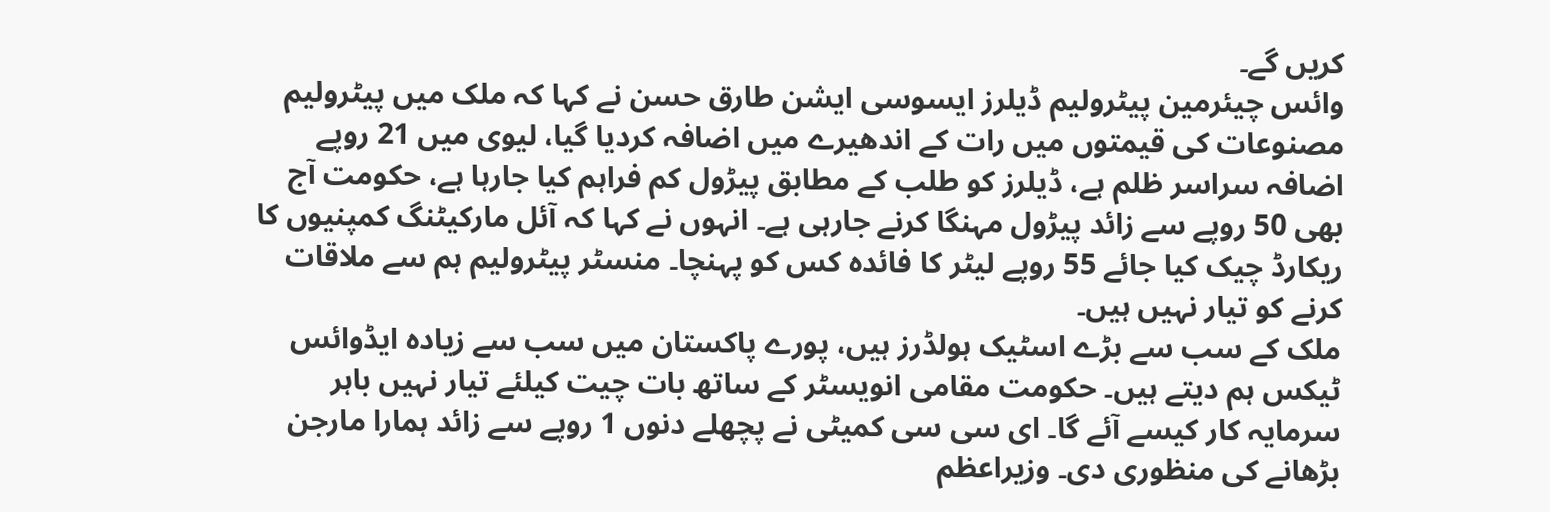کریں گے۔
وائس چیئرمین پیٹرولیم ڈیلرز ایسوسی ایشن طارق حسن نے کہا کہ ملک میں پیٹرولیم مصنوعات کی قیمتوں میں رات کے اندھیرے میں اضافہ کردیا گیا، لیوی میں 21 روپے اضافہ سراسر ظلم ہے، ڈیلرز کو طلب کے مطابق پیڑول کم فراہم کیا جارہا ہے، حکومت آج بھی 50 روپے سے زائد پیڑول مہنگا کرنے جارہی ہے۔ انہوں نے کہا کہ آئل مارکیٹنگ کمپنیوں کا ریکارڈ چیک کیا جائے 55 روپے لیٹر کا فائدہ کس کو پہنچا۔ منسٹر پیٹرولیم ہم سے ملاقات کرنے کو تیار نہیں ہیں۔
ملک کے سب سے بڑے اسٹیک ہولڈرز ہیں، پورے پاکستان میں سب سے زیادہ ایڈوائس ٹیکس ہم دیتے ہیں۔ حکومت مقامی انویسٹر کے ساتھ بات چیت کیلئے تیار نہیں باہر سرمایہ کار کیسے آئے گا۔ ای سی سی کمیٹی نے پچھلے دنوں 1 روپے سے زائد ہمارا مارجن بڑھانے کی منظوری دی۔ وزیراعظم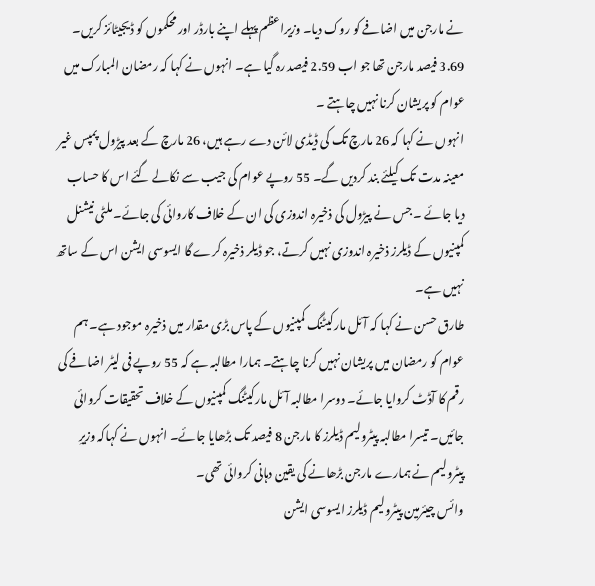نے مارجن میں اضافے کو روک دیا۔ وزیراعظم پہلے اپنے بارڈر اور محکموں کو ڈیجیٹائز کریں۔ 3.69 فیصد مارجن تھا جو اب 2.59 فیصد رہ گیا ہے۔ انہوں نے کہا کہ رمضان المبارک میں عوام کو پریشان کرنا نہیں چاہتے ۔
انہوں نے کہا کہ 26 مارچ تک کی ڈیڈی لائن دے رہے ہیں، 26 مارچ کے بعد پیڑول پمپس غیر معینہ مدت تک کیلئے بند کردیں گے۔ 55 روپے عوام کی جیب سے نکالے گئے اس کا حساب دیا جائے ۔ جس نے پیڑول کی ذخیرہ اندوزی کی ان کے خلاف کاروائی کی جائے۔ ملٹی نیشنل کمپنیوں کے ڈیلرز ذخیرہ اندوزی نہیں کرتے، جو ڈیلر ذخیرہ کرے گا ایسوسی ایشن اس کے ساتھ نہیں ہے۔
طارق حسن نے کہا کہ آئل مارکیٹنگ کمپنیوں کے پاس بڑی مقدار میں ذخیرہ موجود ہے۔ ہم عوام کو رمضان میں پریشان نہیں کرنا چاہتے۔ ہمارا مطالبہ ہے کہ 55 روپے فی لیٹر اضافے کی رقم کا آڈٹ کروایا جائے۔ دوسرا مطالبہ آئل مارکیٹنگ کمپنیوں کے خلاف تحقیقات کروائی جائیں۔ تیسرا مطالبہ پیٹرولیم ڈیلرز کا مارجن 8 فیصد تک بڑھایا جائے۔ انہوں نے کہاکہ وزیرِ پیٹرولیم نے ہمارے مارجن بڑھانے کی یقین دہانی کروائی تھی۔
وائس چیئرمین پیٹرولیم ڈیلرز ایسوسی ایشن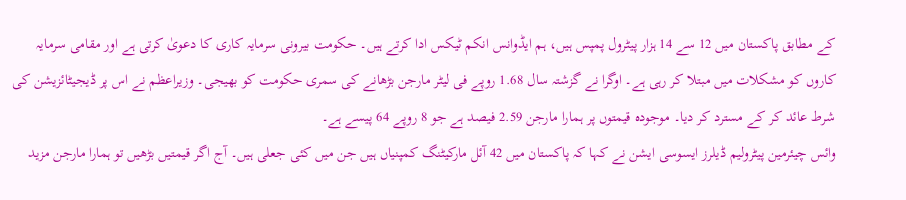کے مطابق پاکستان میں 12 سے 14 ہزار پیٹرول پمپس ہیں، ہم ایڈوانس انکم ٹیکس ادا کرتے ہیں۔ حکومت بیرونی سرمایہ کاری کا دعویٰ کرتی ہے اور مقامی سرمایہ کاروں کو مشکلات میں مبتلا کر رہی ہے۔ اوگرا نے گزشتہ سال 1.68 روپے فی لیٹر مارجن بڑھانے کی سمری حکومت کو بھیجی۔ وزیراعظم نے اس پر ڈیجیٹائزیشن کی شرط عائد کر کے مسترد کر دیا۔ موجودہ قیمتوں پر ہمارا مارجن 2.59 فیصد ہے جو 8 روپے 64 پیسے ہے۔
وائس چیئرمین پیٹرولیم ڈیلرز ایسوسی ایشن نے کہا کہ پاکستان میں 42 آئل مارکیٹنگ کمپنیاں ہیں جن میں کئی جعلی ہیں۔ آج اگر قیمتیں بڑھیں تو ہمارا مارجن مزید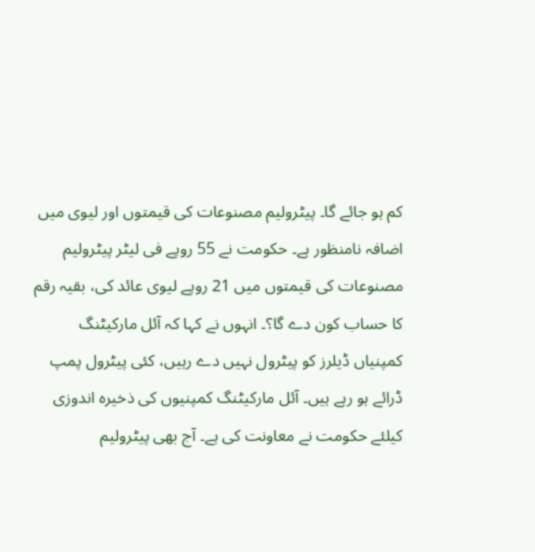کم ہو جائے گا۔ پیٹرولیم مصنوعات کی قیمتوں اور لیوی میں اضافہ نامنظور ہے۔ حکومت نے 55 روپے فی لیٹر پیٹرولیم مصنوعات کی قیمتوں میں 21 روپے لیوی عائد کی، بقیہ رقم کا حساب کون دے گا؟۔ انہوں نے کہا کہ آئل مارکیٹنگ کمپنیاں ڈیلرز کو پیٹرول نہیں دے رہیں، کئی پیٹرول پمپ ڈرائے ہو رہے ہیں۔ آئل مارکیٹنگ کمپنیوں کی ذخیرہ اندوزی کیلئے حکومت نے معاونت کی ہے۔ آج بھی پیٹرولیم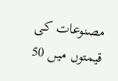مصنوعات کی قیمتوں میں 50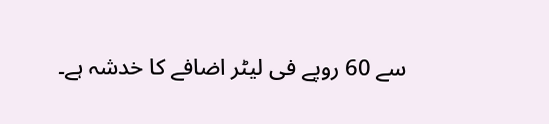سے 60 روپے فی لیٹر اضافے کا خدشہ ہے۔